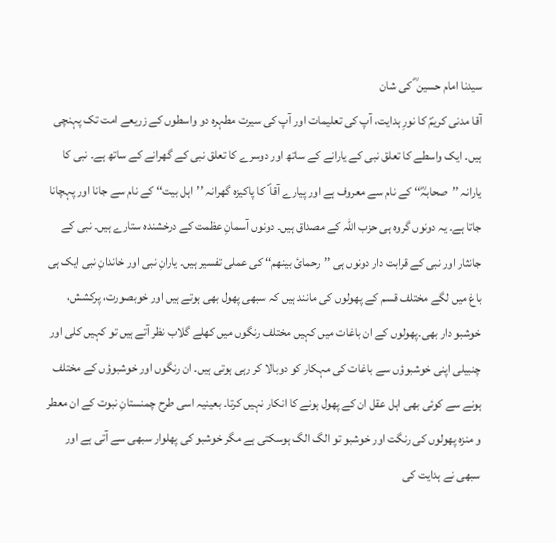سیدنا امام حسین ؓ کی شان
آقا مدنی کریمؐ کا نورِ ہدایت، آپ کی تعلیمات اور آپ کی سیرت مطہرہ دو واسطوں کے زریعے امت تک پہنچی ہیں۔ ایک واسطے کا تعلق نبی کے یارانے کے ساتھ اور دوسرے کا تعلق نبی کے گھرانے کے ساتھ ہے۔ نبی کا یارانہ ’’صحابہؓ‘‘ کے نام سے معروف ہے اور پیارے آقا ؐ کا پاکیزہ گھرانہ ’’اہل بیت‘‘ کے نام سے جانا اور پہچانا جاتا ہے۔ یہ دونوں گروہ ہی حزب اللہ کے مصداق ہیں۔ دونوں آسمانِ عظمت کے درخشندہ ستارے ہیں۔ نبی کے جانثار اور نبی کے قرابت دار دونوں ہی ’’رحمائ بینھم‘‘ کی عملی تفسیر ہیں۔ یارانِ نبی اور خاندانِ نبی ایک ہی باغ میں لگے مختلف قسم کے پھولوں کی مانند ہیں کہ سبھی پھول بھی ہوتے ہیں اور خوبصورت، پرکشش، خوشبو دار بھی۔پھولوں کے ان باغات میں کہیں مختلف رنگوں میں کھلے گلاب نظر آتے ہیں تو کہیں کلی اور چنبیلی اپنی خوشبوؤں سے باغات کی مہکار کو دوبالا کر رہی ہوتی ہیں۔ ان رنگوں اور خوشبوؤں کے مختلف ہونے سے کوئی بھی اہل عقل ان کے پھول ہونے کا انکار نہیں کرتا۔ بعینیہ اسی طرح چمنستانِ نبوت کے ان معطر و منزہ پھولوں کی رنگت اور خوشبو تو الگ الگ ہوسکتی ہے مگر خوشبو کی پھلوار سبھی سے آتی ہے اور سبھی نے ہدایت کی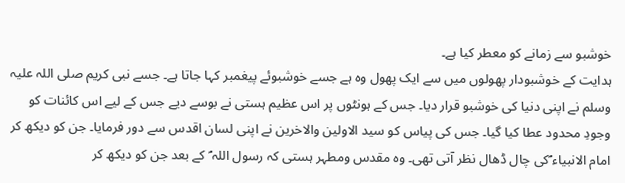خوشبو سے زمانے کو معطر کیا ہے۔
ہدایت کے خوشبودار پھولوں میں سے ایک پھول وہ ہے جسے خوشبوئے پیغمبر کہا جاتا ہے۔ جسے نبی کریم صلی اللہ علیہ وسلم نے اپنی دنیا کی خوشبو قرار دیا۔ جس کے ہونٹوں پر اس عظیم ہستی نے بوسے دیے جس کے لیے اس کائنات کو وجودِ محدود عطا کیا گیا۔ جس کی پیاس کو سید الاولین والاخرین نے اپنی لسان اقدس سے دور فرمایا۔ جن کو دیکھ کر امام الانبیاء ؐکی چال ڈھال نظر آتی تھی۔ وہ مقدس ومطہر ہستی کہ رسول اللہ ؐ کے بعد جن کو دیکھ کر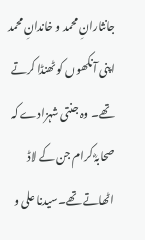جانثارانِ محمد و خاندانِ محمد اپنی آنکھوں کو ٹھنڈا کرتے تھے۔ وہ جنتی شہزادے کہ صحابہؓ کرام جن کے لاڈ اٹھاتے تھے۔سیدنا علی و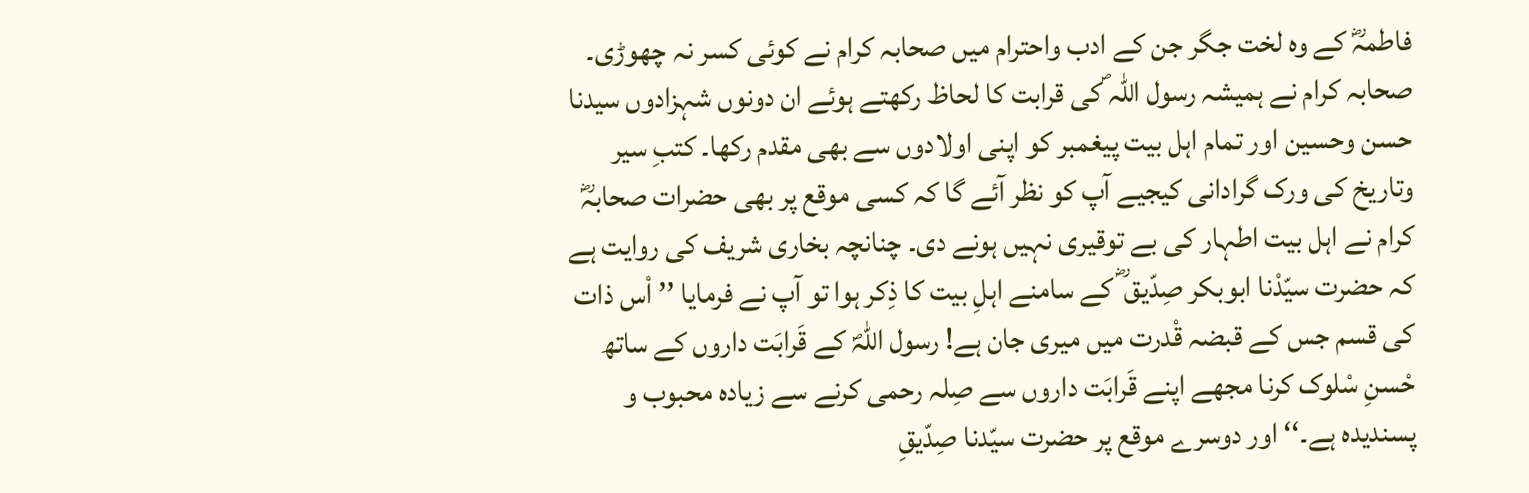فاطمہؓ کے وہ لخت جگر جن کے ادب واحترام میں صحابہ کرام نے کوئی کسر نہ چھوڑی۔ صحابہ کرام نے ہمیشہ رسول اللہ ؐکی قرابت کا لحاظ رکھتے ہوئے ان دونوں شہزادوں سیدنا حسن وحسین اور تمام اہل بیت پیغمبر کو اپنی اولادوں سے بھی مقدم رکھا۔ کتبِ سیر وتاریخ کی ورک گرادانی کیجیے آپ کو نظر آئے گا کہ کسی موقع پر بھی حضرات صحابہؓ کرام نے اہل بیت اطہار کی بے توقیری نہیں ہونے دی۔ چنانچہ بخاری شریف کی روایت ہے کہ حضرت سیّدْنا ابوبکر صِدّیق ؓ کے سامنے اہلِ بیت کا ذِکر ہوا تو آپ نے فرمایا ’’اْس ذات کی قسم جس کے قبضہ قْدرت میں میری جان ہے! رسول اللہؐ کے قَرابَت داروں کے ساتھ حْسنِ سْلوک کرنا مجھے اپنے قَرابَت داروں سے صِلہ رحمی کرنے سے زیادہ محبوب و پسندیدہ ہے۔‘‘ اور دوسرے موقع پر حضرت سیّدنا صِدّیقِ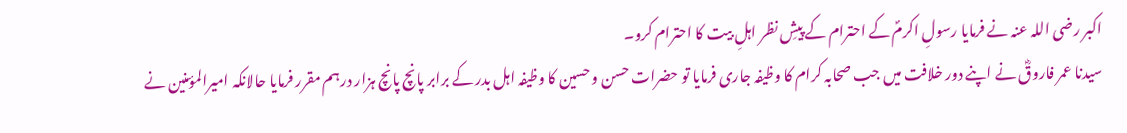اکبر رضی اللہ عنہ نے فرمایا رسولِ اکرمؐ کے احترام کے پیشِ نظر اہلِ بیت کا احترام کرو۔
سیدنا عمر فاروقؓ نے اپنے دور خلافت میں جب صحابہ کرام کا وظیفہ جاری فرمایا تو حضرات حسن و حسین کا وظیفہ اہل بدر کے برابر پانچ پانچ ہزار درہم مقرر فرمایا حالانکہ امیرالمؤمنین نے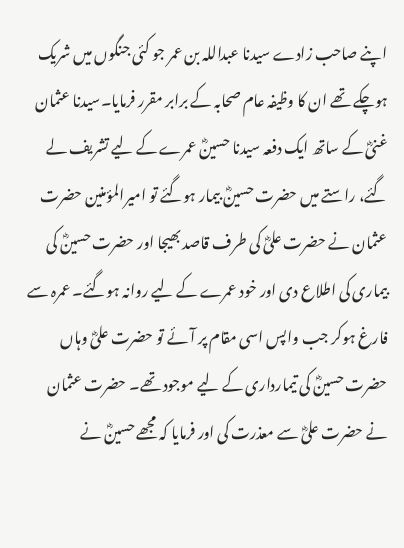اپنے صاحب زادے سیدنا عبداللہ بن عمر جو کئی جنگوں میں شریک ہوچکے تھے ان کا وظیفہ عام صحابہ کے برابر مقرر فرمایا۔سیدنا عثمان غنیؓ کے ساتھ ایک دفعہ سیدنا حسینؓ عمرے کے لیے تشریف لے گئے، راستے میں حضرت حسینؓ بیمار ہوگئے تو امیرالمؤمنین حضرت عثمان نے حضرت علیؓ کی طرف قاصد بھیجا اور حضرت حسینؓ کی بیماری کی اطلاع دی اور خود عمرے کے لیے روانہ ہوگئے۔ عمرہ سے فارغ ہوکر جب واپس اسی مقام پر آئے تو حضرت علیؓ وہاں حضرت حسینؓ کی تیمارداری کے لیے موجود تھے۔ حضرت عثمان نے حضرت علیؓ سے معذرت کی اور فرمایا کہ مجھے حسینؓ نے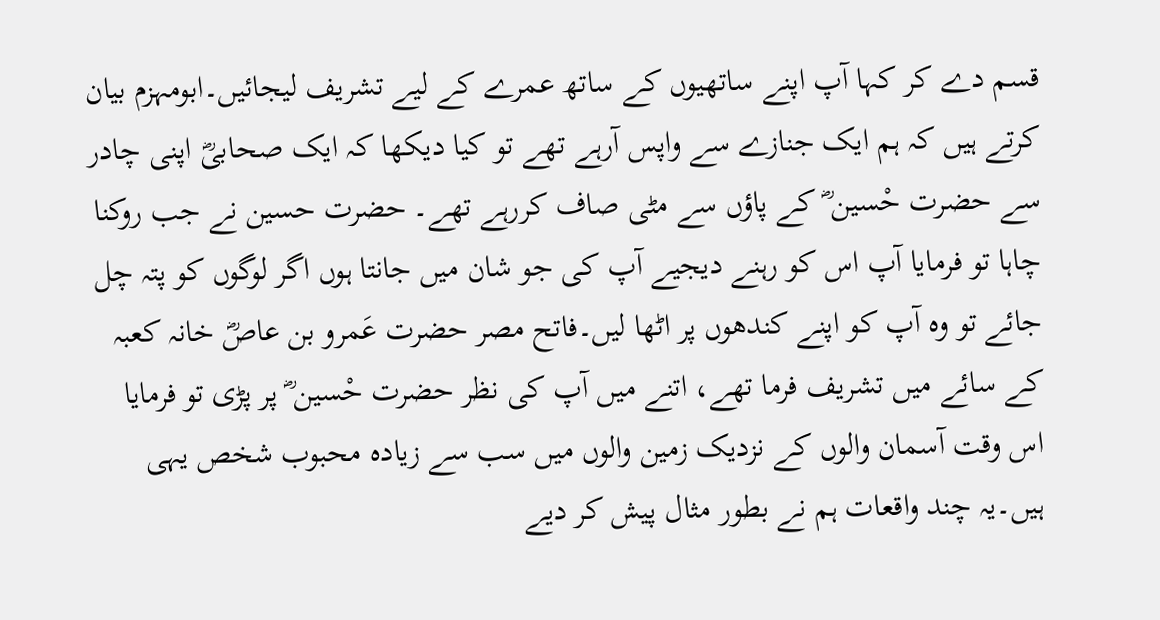قسم دے کر کہا آپ اپنے ساتھیوں کے ساتھ عمرے کے لیے تشریف لیجائیں۔ابومہزم بیان کرتے ہیں کہ ہم ایک جنازے سے واپس آرہے تھے تو کیا دیکھا کہ ایک صحابیؓ اپنی چادر سے حضرت حْسین ؓ کے پاؤں سے مٹی صاف کررہے تھے۔ حضرت حسین نے جب روکنا چاہا تو فرمایا آپ اس کو رہنے دیجیے آپ کی جو شان میں جانتا ہوں اگر لوگوں کو پتہ چل جائے تو وہ آپ کو اپنے کندھوں پر اٹھا لیں۔فاتح مصر حضرت عَمرو بن عاصؓ خانہ کعبہ کے سائے میں تشریف فرما تھے، اتنے میں آپ کی نظر حضرت حْسین ؓ پر پڑی تو فرمایا اس وقت آسمان والوں کے نزدیک زمین والوں میں سب سے زیادہ محبوب شخص یہی ہیں۔یہ چند واقعات ہم نے بطور مثال پیش کر دیے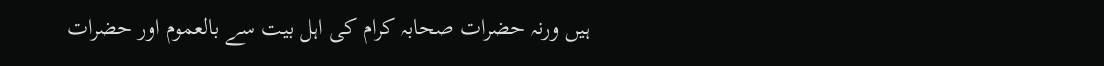ہیں ورنہ حضرات صحابہ کرام کی اہل بیت سے بالعموم اور حضرات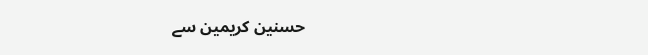حسنین کریمین سے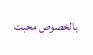بالخصوص محبت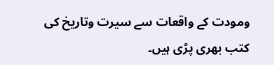ومودت کے واقعات سے سیرت وتاریخ کی کتب بھری پڑی ہیں۔